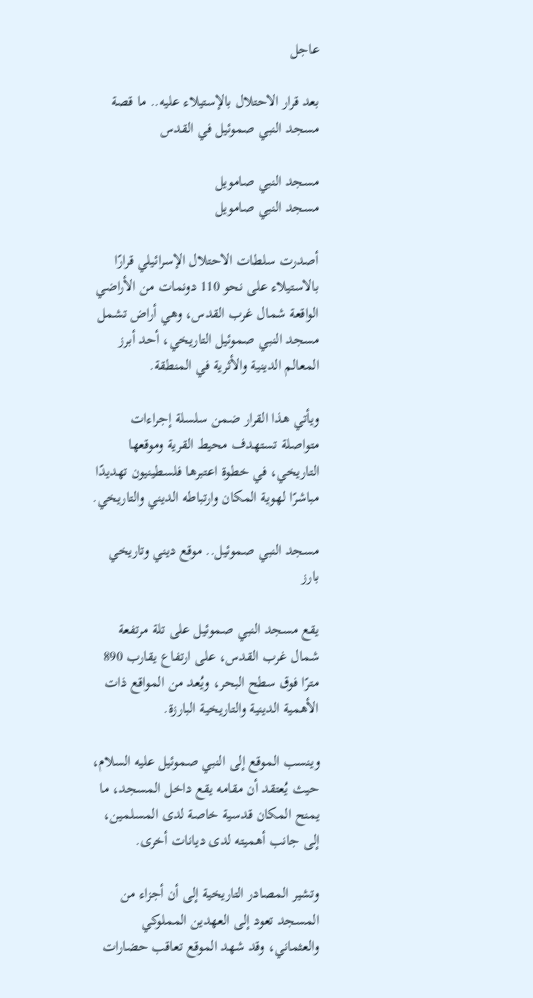عاجل

بعد قرار الاحتلال بالإستيلاء عليه.. ما قصة مسجد النبي صموئيل في القدس

مسجد النبي صامويل
مسجد النبي صامويل

أصدرت سلطات الاحتلال الإسرائيلي قرارًا بالاستيلاء على نحو 110 دونمات من الأراضي الواقعة شمال غرب القدس، وهي أراض تشمل مسجد النبي صموئيل التاريخي، أحد أبرز المعالم الدينية والأثرية في المنطقة.

ويأتي هذا القرار ضمن سلسلة إجراءات متواصلة تستهدف محيط القرية وموقعها التاريخي، في خطوة اعتبرها فلسطينيون تهديدًا مباشرًا لهوية المكان وارتباطه الديني والتاريخي.

مسجد النبي صموئيل.. موقع ديني وتاريخي بارز

يقع مسجد النبي صموئيل على تلة مرتفعة شمال غرب القدس، على ارتفاع يقارب 890 مترًا فوق سطح البحر، ويُعد من المواقع ذات الأهمية الدينية والتاريخية البارزة.

وينسب الموقع إلى النبي صموئيل عليه السلام، حيث يُعتقد أن مقامه يقع داخل المسجد، ما يمنح المكان قدسية خاصة لدى المسلمين، إلى جانب أهميته لدى ديانات أخرى.

وتشير المصادر التاريخية إلى أن أجزاء من المسجد تعود إلى العهدين المملوكي والعثماني، وقد شهد الموقع تعاقب حضارات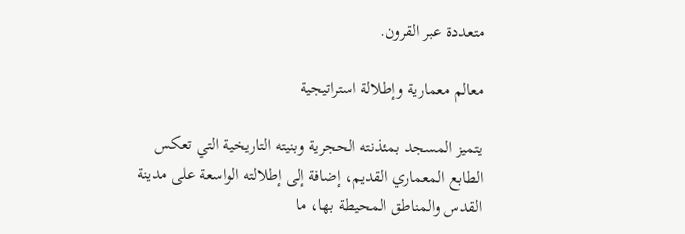متعددة عبر القرون.

معالم معمارية وإطلالة استراتيجية

يتميز المسجد بمئذنته الحجرية وبنيته التاريخية التي تعكس الطابع المعماري القديم، إضافة إلى إطلالته الواسعة على مدينة القدس والمناطق المحيطة بها، ما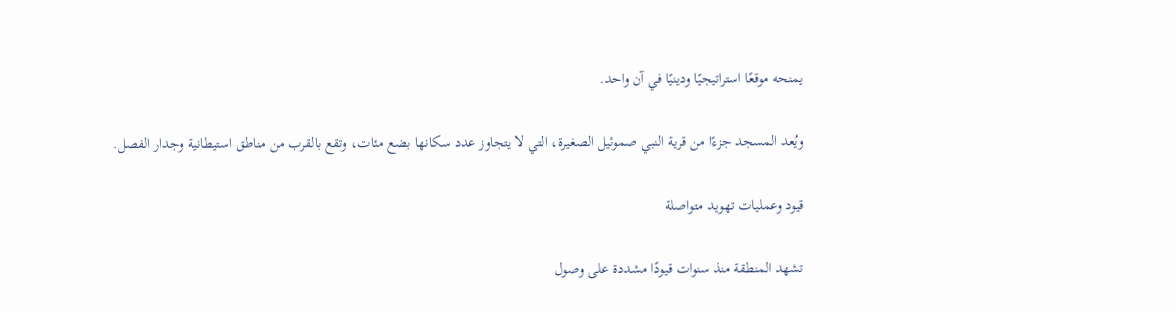يمنحه موقعًا استراتيجيًا ودينيًا في آن واحد.

ويُعد المسجد جزءًا من قرية النبي صموئيل الصغيرة، التي لا يتجاوز عدد سكانها بضع مئات، وتقع بالقرب من مناطق استيطانية وجدار الفصل.

قيود وعمليات تهويد متواصلة

تشهد المنطقة منذ سنوات قيودًا مشددة على وصول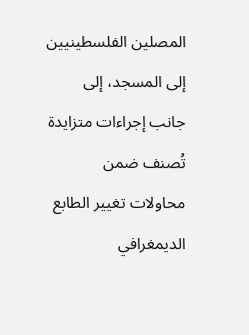المصلين الفلسطينيين إلى المسجد، إلى جانب إجراءات متزايدة تُصنف ضمن محاولات تغيير الطابع الديمغرافي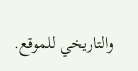والتاريخي للموقع.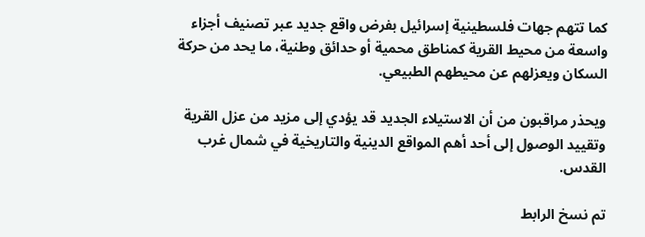كما تتهم جهات فلسطينية إسرائيل بفرض واقع جديد عبر تصنيف أجزاء واسعة من محيط القرية كمناطق محمية أو حدائق وطنية، ما يحد من حركة السكان ويعزلهم عن محيطهم الطبيعي.

ويحذر مراقبون من أن الاستيلاء الجديد قد يؤدي إلى مزيد من عزل القرية وتقييد الوصول إلى أحد أهم المواقع الدينية والتاريخية في شمال غرب القدس.

تم نسخ الرابط